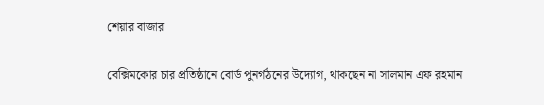শেয়ার বাজার

বেক্সিমকোর চার প্রতিষ্ঠানে বোর্ড পুনর্গঠনের উদ্যোগ, থাকছেন না সালমান এফ রহমান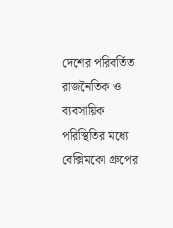দেশের পরিবর্তিত রাজনৈতিক ও ব্যবসায়িক পরিস্থিতির মধ্যে বেক্সিমকো গ্রুপের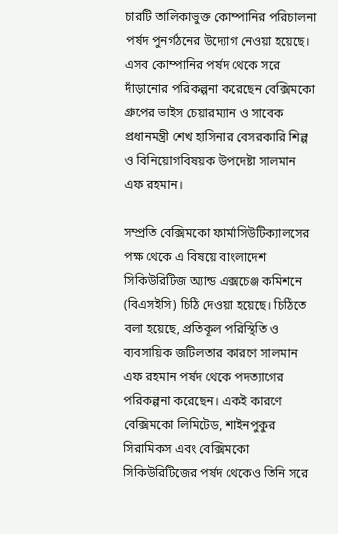চারটি তালিকাভুক্ত কোম্পানির পরিচালনা পর্ষদ পুনর্গঠনের উদ্যোগ নেওয়া হয়েছে। এসব কোম্পানির পর্ষদ থেকে সরে দাঁড়ানোর পরিকল্পনা করেছেন বেক্সিমকো গ্রুপের ভাইস চেয়ারম্যান ও সাবেক প্রধানমন্ত্রী শেখ হাসিনার বেসরকারি শিল্প ও বিনিয়োগবিষয়ক উপদেষ্টা সালমান এফ রহমান।

সম্প্রতি বেক্সিমকো ফার্মাসিউটিক্যালসের পক্ষ থেকে এ বিষয়ে বাংলাদেশ সিকিউরিটিজ অ্যান্ড এক্সচেঞ্জ কমিশনে (বিএসইসি) চিঠি দেওয়া হয়েছে। চিঠিতে বলা হয়েছে, প্রতিকূল পরিস্থিতি ও ব্যবসায়িক জটিলতার কারণে সালমান এফ রহমান পর্ষদ থেকে পদত্যাগের পরিকল্পনা করেছেন। একই কারণে বেক্সিমকো লিমিটেড, শাইনপুকুর সিরামিকস এবং বেক্সিমকো সিকিউরিটিজের পর্ষদ থেকেও তিনি সরে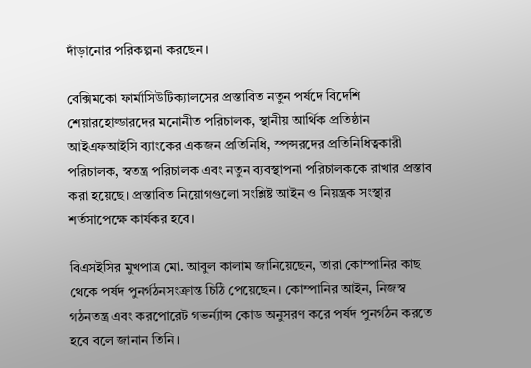দাঁড়ানোর পরিকল্পনা করছেন।

বেক্সিমকো ফার্মাসিউটিক্যালসের প্রস্তাবিত নতুন পর্ষদে বিদেশি শেয়ারহোল্ডারদের মনোনীত পরিচালক, স্থানীয় আর্থিক প্রতিষ্ঠান আইএফআইসি ব্যাংকের একজন প্রতিনিধি, স্পন্সরদের প্রতিনিধিত্বকারী পরিচালক, স্বতন্ত্র পরিচালক এবং নতুন ব্যবস্থাপনা পরিচালককে রাখার প্রস্তাব করা হয়েছে। প্রস্তাবিত নিয়োগগুলো সংশ্লিষ্ট আইন ও নিয়ন্ত্রক সংস্থার শর্তসাপেক্ষে কার্যকর হবে।

বিএসইসির মুখপাত্র মো. আবুল কালাম জানিয়েছেন, তারা কোম্পানির কাছ থেকে পর্ষদ পুনর্গঠনসংক্রান্ত চিঠি পেয়েছেন। কোম্পানির আইন, নিজস্ব গঠনতন্ত্র এবং করপোরেট গভর্ন্যান্স কোড অনুসরণ করে পর্ষদ পুনর্গঠন করতে হবে বলে জানান তিনি।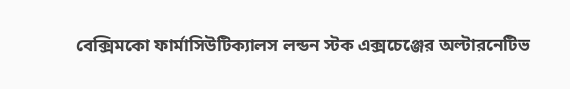বেক্সিমকো ফার্মাসিউটিক্যালস লন্ডন স্টক এক্সচেঞ্জের অল্টারনেটিভ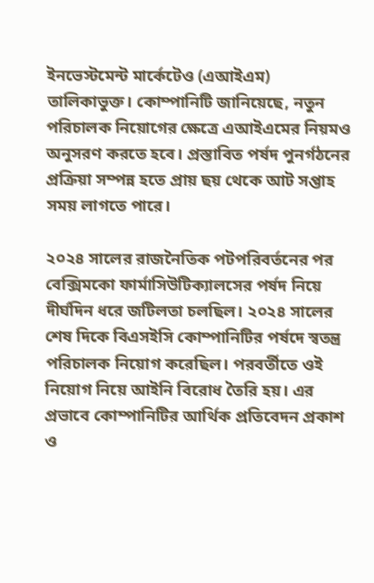ইনভেস্টমেন্ট মার্কেটেও (এআইএম) তালিকাভুক্ত। কোম্পানিটি জানিয়েছে, নতুন পরিচালক নিয়োগের ক্ষেত্রে এআইএমের নিয়মও অনুসরণ করতে হবে। প্রস্তাবিত পর্ষদ পুনর্গঠনের প্রক্রিয়া সম্পন্ন হতে প্রায় ছয় থেকে আট সপ্তাহ সময় লাগতে পারে।

২০২৪ সালের রাজনৈতিক পটপরিবর্তনের পর বেক্সিমকো ফার্মাসিউটিক্যালসের পর্ষদ নিয়ে দীর্ঘদিন ধরে জটিলতা চলছিল। ২০২৪ সালের শেষ দিকে বিএসইসি কোম্পানিটির পর্ষদে স্বতন্ত্র পরিচালক নিয়োগ করেছিল। পরবর্তীতে ওই নিয়োগ নিয়ে আইনি বিরোধ তৈরি হয়। এর প্রভাবে কোম্পানিটির আর্থিক প্রতিবেদন প্রকাশ ও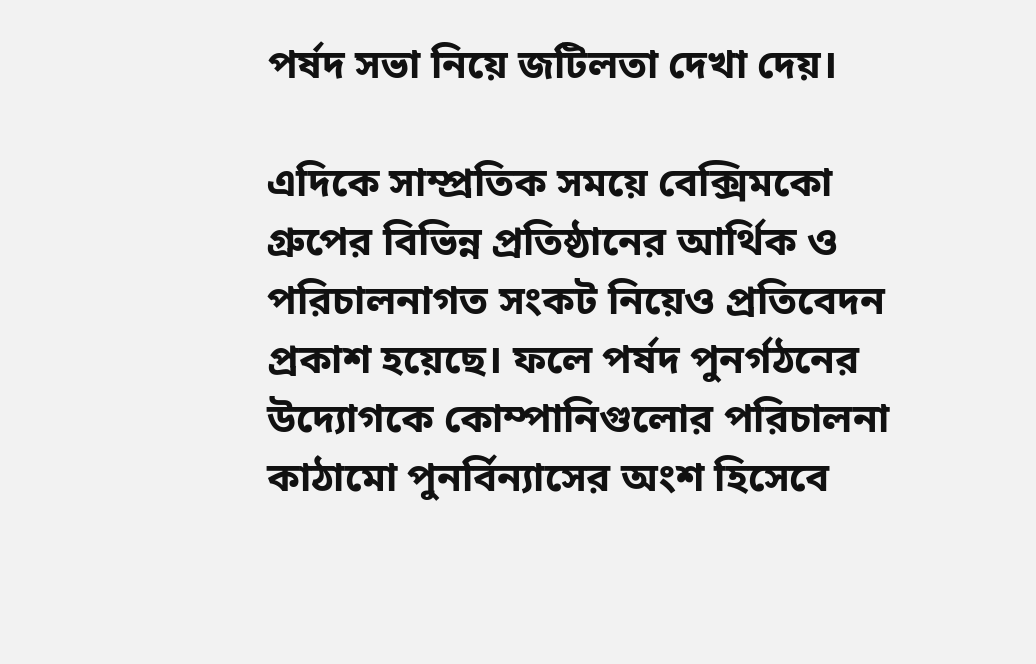পর্ষদ সভা নিয়ে জটিলতা দেখা দেয়।

এদিকে সাম্প্রতিক সময়ে বেক্সিমকো গ্রুপের বিভিন্ন প্রতিষ্ঠানের আর্থিক ও পরিচালনাগত সংকট নিয়েও প্রতিবেদন প্রকাশ হয়েছে। ফলে পর্ষদ পুনর্গঠনের উদ্যোগকে কোম্পানিগুলোর পরিচালনা কাঠামো পুনর্বিন্যাসের অংশ হিসেবে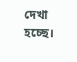দেখা হচ্ছে।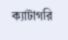ক্যাটাগরি